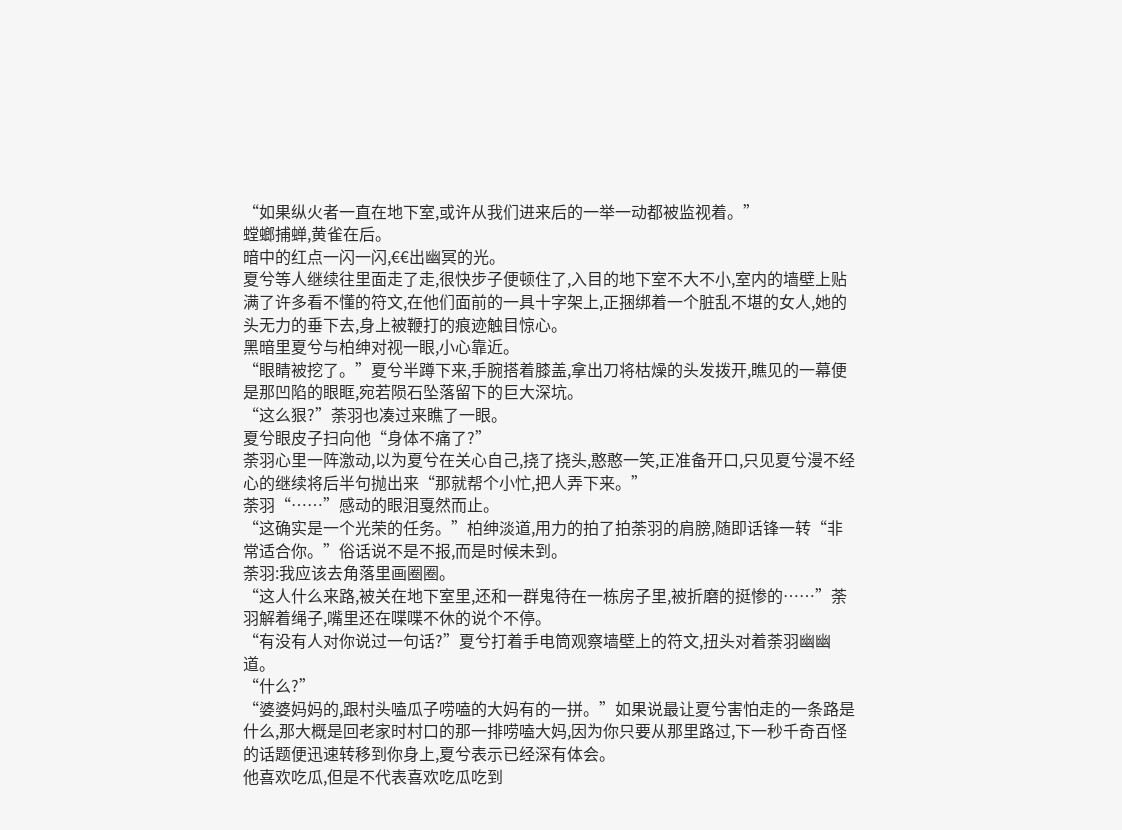“如果纵火者一直在地下室,或许从我们进来后的一举一动都被监视着。”
螳螂捕蝉,黄雀在后。
暗中的红点一闪一闪,€€出幽冥的光。
夏兮等人继续往里面走了走,很快步子便顿住了,入目的地下室不大不小,室内的墙壁上贴满了许多看不懂的符文,在他们面前的一具十字架上,正捆绑着一个脏乱不堪的女人,她的头无力的垂下去,身上被鞭打的痕迹触目惊心。
黑暗里夏兮与柏绅对视一眼,小心靠近。
“眼睛被挖了。”夏兮半蹲下来,手腕搭着膝盖,拿出刀将枯燥的头发拨开,瞧见的一幕便是那凹陷的眼眶,宛若陨石坠落留下的巨大深坑。
“这么狠?”荼羽也凑过来瞧了一眼。
夏兮眼皮子扫向他“身体不痛了?”
荼羽心里一阵激动,以为夏兮在关心自己,挠了挠头,憨憨一笑,正准备开口,只见夏兮漫不经心的继续将后半句抛出来“那就帮个小忙,把人弄下来。”
荼羽“……”感动的眼泪戛然而止。
“这确实是一个光荣的任务。”柏绅淡道,用力的拍了拍荼羽的肩膀,随即话锋一转“非常适合你。”俗话说不是不报,而是时候未到。
荼羽:我应该去角落里画圈圈。
“这人什么来路,被关在地下室里,还和一群鬼待在一栋房子里,被折磨的挺惨的……”荼羽解着绳子,嘴里还在喋喋不休的说个不停。
“有没有人对你说过一句话?”夏兮打着手电筒观察墙壁上的符文,扭头对着荼羽幽幽道。
“什么?”
“婆婆妈妈的,跟村头嗑瓜子唠嗑的大妈有的一拼。”如果说最让夏兮害怕走的一条路是什么,那大概是回老家时村口的那一排唠嗑大妈,因为你只要从那里路过,下一秒千奇百怪的话题便迅速转移到你身上,夏兮表示已经深有体会。
他喜欢吃瓜,但是不代表喜欢吃瓜吃到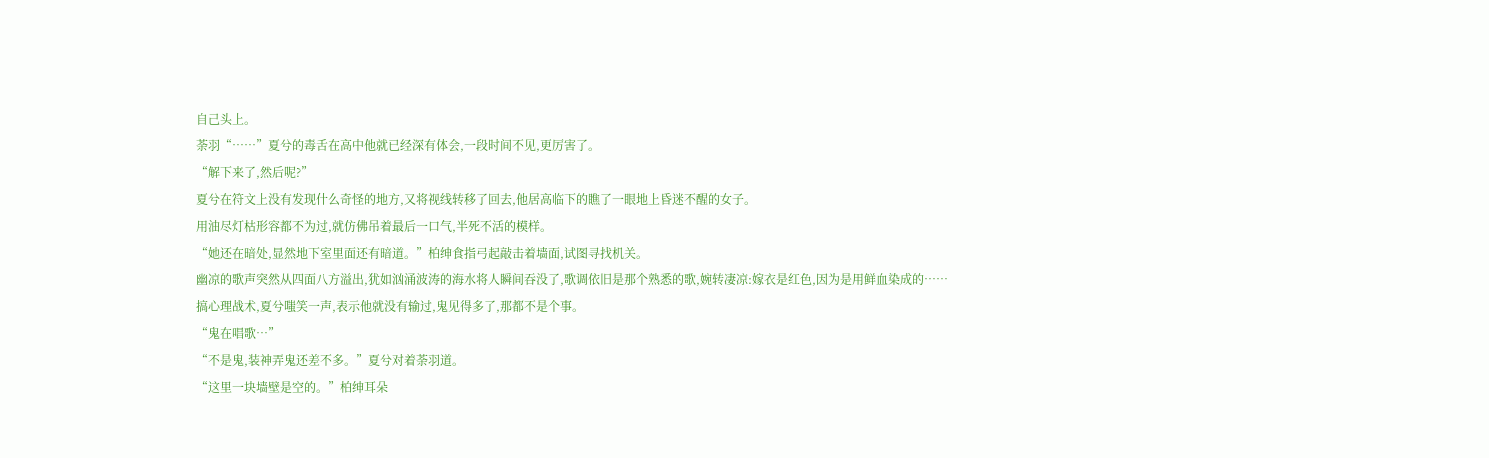自己头上。
荼羽“……”夏兮的毒舌在高中他就已经深有体会,一段时间不见,更厉害了。
“解下来了,然后呢?”
夏兮在符文上没有发现什么奇怪的地方,又将视线转移了回去,他居高临下的瞧了一眼地上昏迷不醒的女子。
用油尽灯枯形容都不为过,就仿佛吊着最后一口气,半死不活的模样。
“她还在暗处,显然地下室里面还有暗道。”柏绅食指弓起敲击着墙面,试图寻找机关。
幽凉的歌声突然从四面八方溢出,犹如汹涌波涛的海水将人瞬间吞没了,歌调依旧是那个熟悉的歌,婉转凄凉:嫁衣是红色,因为是用鲜血染成的……
搞心理战术,夏兮嗤笑一声,表示他就没有输过,鬼见得多了,那都不是个事。
“鬼在唱歌…”
“不是鬼,装神弄鬼还差不多。”夏兮对着荼羽道。
“这里一块墙壁是空的。”柏绅耳朵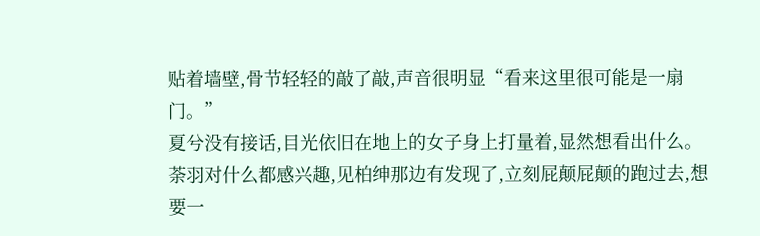贴着墙壁,骨节轻轻的敲了敲,声音很明显“看来这里很可能是一扇门。”
夏兮没有接话,目光依旧在地上的女子身上打量着,显然想看出什么。
荼羽对什么都感兴趣,见柏绅那边有发现了,立刻屁颠屁颠的跑过去,想要一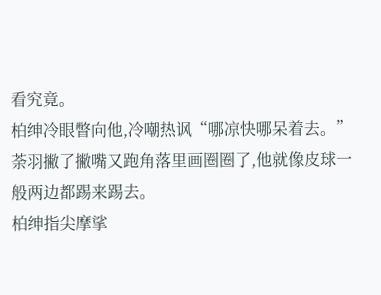看究竟。
柏绅冷眼瞥向他,冷嘲热讽“哪凉快哪呆着去。”
荼羽撇了撇嘴又跑角落里画圈圈了,他就像皮球一般两边都踢来踢去。
柏绅指尖摩挲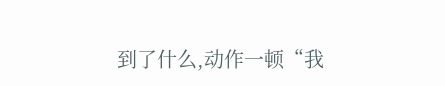到了什么,动作一顿“我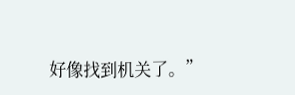好像找到机关了。”